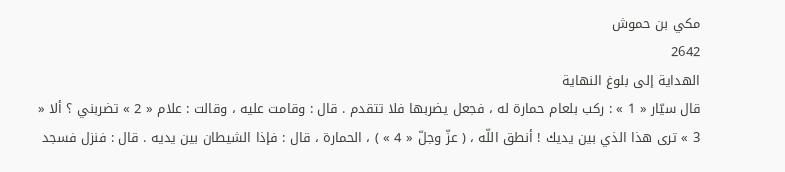مكي بن حموش
2642
الهداية إلى بلوغ النهاية
قال سيّار « 1 » : ركب بلعام حمارة له ، فجعل يضربها فلا تتقدم . قال : وقامت عليه ، وقالت : علام « 2 » تضربني ؟ ألا « 3 » ترى هذا الذي بين يديك ! أنطق اللّه ، ( عزّ وجلّ « 4 » ) ، الحمارة ، قال : فإذا الشيطان بين يديه . قال : فنزل فسجد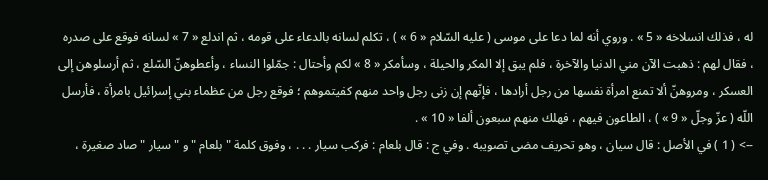له ، فذلك انسلاخه « 5 » . وروي أنه لما دعا على موسى ( عليه السّلام « 6 » ) ، تكلم لسانه بالدعاء على قومه ، ثم اندلع « 7 » لسانه فوقع على صدره ، فقال لهم : ذهبت الآن مني الدنيا والآخرة ، فلم يبق إلا المكر والحيلة ، وسأمكر « 8 » لكم وأحتال : جمّلوا النساء ، وأعطوهنّ السّلع ، ثم أرسلوهن إلى العسكر ، ومروهنّ ألا تمنع امرأة نفسها من رجل أرادها ، فإنّهم إن زنى رجل واحد منهم كفيتموهم ؛ فوقع رجل من عظماء بني إسرائيل بامرأة ، فأرسل اللّه ( عزّ وجلّ « 9 » ) ، الطاعون فيهم ، فهلك منهم سبعون ألفا « 10 » .
--> ( 1 ) في الأصل : قال سيان ، وهو تحريف مضى تصويبه . وفي ج : قال بلعام : فركب سيار . . . ، وفوق كلمة " بلعام " و " سيار " صاد صغيرة ،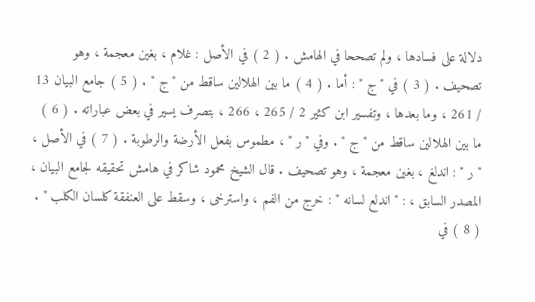دلالة على فسادها ، ولم تصححا في الهامش . ( 2 ) في الأصل : غلام ، بغين معجمة ، وهو تصحيف . ( 3 ) في " ج " : أما . ( 4 ) ما بين الهلالين ساقط من " ج " . ( 5 ) جامع البيان 13 / 261 ، وما بعدها ، وتفسير ابن كثير 2 / 265 ، 266 ، بتصرف يسير في بعض عباراته . ( 6 ) ما بين الهلالين ساقط من " ج " . وفي " ر " ، مطموس بفعل الأرضة والرطوبة . ( 7 ) في الأصل ، " ر " : اندلغ ، بغين معجمة ، وهو تصحيف . قال الشيخ محمود شاكر في هامش تحقيقه لجامع البيان ، المصدر السابق ، : " اندلع لسانه " : خرج من الفم ، واسترخى ، وسقط على العنفقة كلسان الكلب " . ( 8 ) في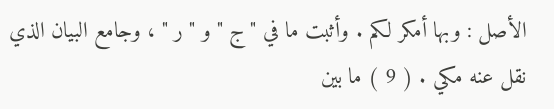الأصل : وبها أمكر لكم . وأثبت ما في " ج " و " ر " ، وجامع البيان الذي نقل عنه مكي . ( 9 ) ما بين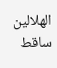الهلالين ساقط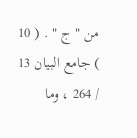من " ج " . ( 10 ) جامع البيان 13 / 264 ، وما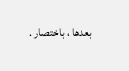بعدها ، باختصار .